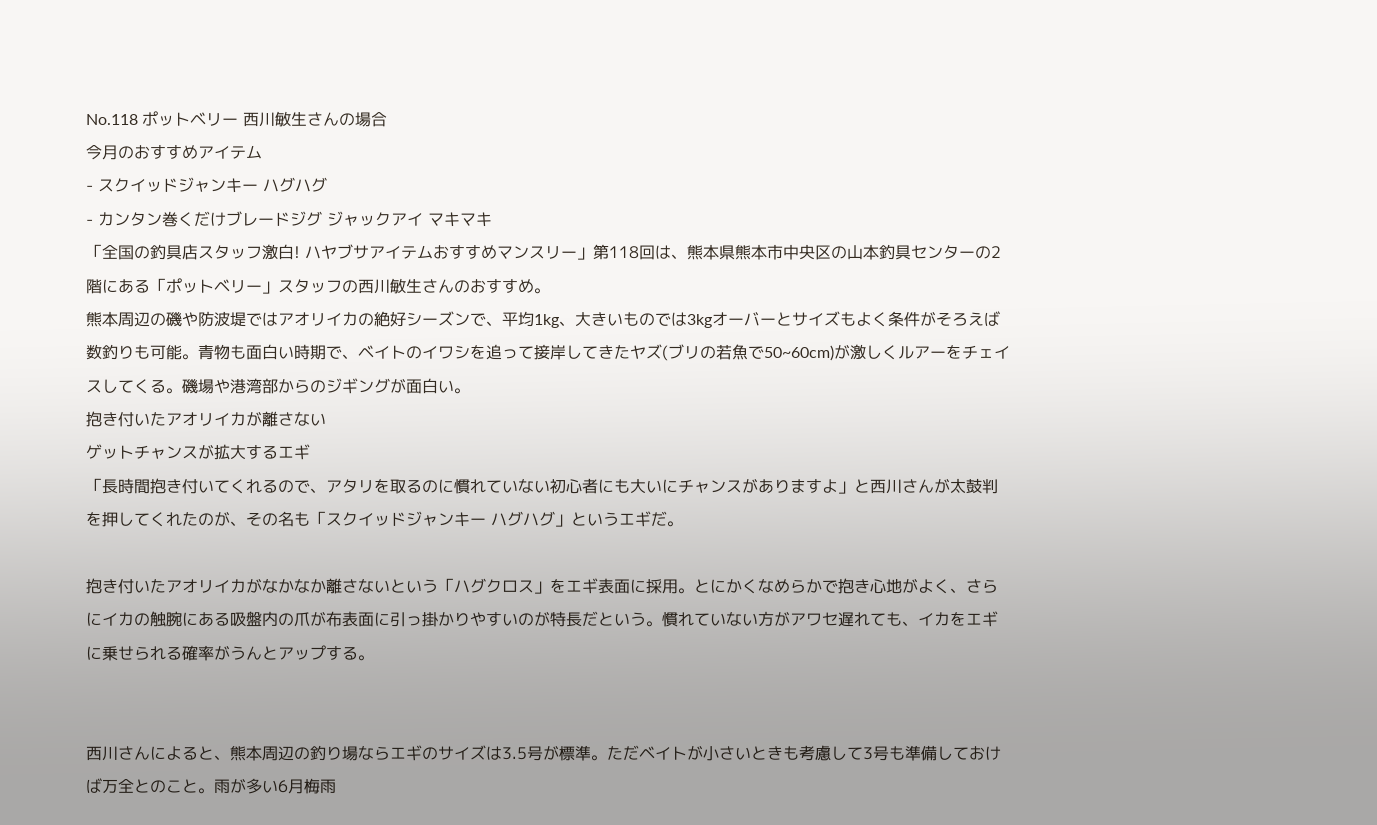No.118 ポットベリー 西川敏生さんの場合
今月のおすすめアイテム
- スクイッドジャンキー ハグハグ
- カンタン巻くだけブレードジグ ジャックアイ マキマキ
「全国の釣具店スタッフ激白! ハヤブサアイテムおすすめマンスリー」第118回は、熊本県熊本市中央区の山本釣具センターの2階にある「ポットベリー」スタッフの西川敏生さんのおすすめ。
熊本周辺の磯や防波堤ではアオリイカの絶好シーズンで、平均1kg、大きいものでは3kgオーバーとサイズもよく条件がそろえば数釣りも可能。青物も面白い時期で、ベイトのイワシを追って接岸してきたヤズ(ブリの若魚で50~60cm)が激しくルアーをチェイスしてくる。磯場や港湾部からのジギングが面白い。
抱き付いたアオリイカが離さない
ゲットチャンスが拡大するエギ
「長時間抱き付いてくれるので、アタリを取るのに慣れていない初心者にも大いにチャンスがありますよ」と西川さんが太鼓判を押してくれたのが、その名も「スクイッドジャンキー ハグハグ」というエギだ。

抱き付いたアオリイカがなかなか離さないという「ハグクロス」をエギ表面に採用。とにかくなめらかで抱き心地がよく、さらにイカの触腕にある吸盤内の爪が布表面に引っ掛かりやすいのが特長だという。慣れていない方がアワセ遅れても、イカをエギに乗せられる確率がうんとアップする。


西川さんによると、熊本周辺の釣り場ならエギのサイズは3.5号が標準。ただベイトが小さいときも考慮して3号も準備しておけば万全とのこと。雨が多い6月梅雨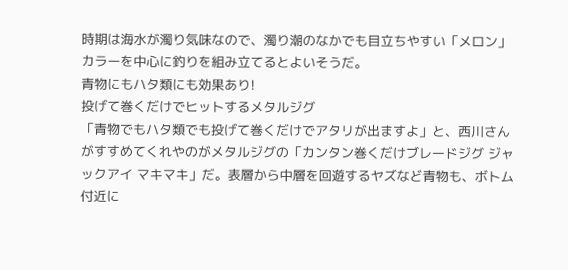時期は海水が濁り気味なので、濁り潮のなかでも目立ちやすい「メロン」カラーを中心に釣りを組み立てるとよいそうだ。
青物にもハタ類にも効果あり!
投げて巻くだけでヒットするメタルジグ
「青物でもハタ類でも投げて巻くだけでアタリが出ますよ」と、西川さんがすすめてくれやのがメタルジグの「カンタン巻くだけブレードジグ ジャックアイ マキマキ」だ。表層から中層を回遊するヤズなど青物も、ボトム付近に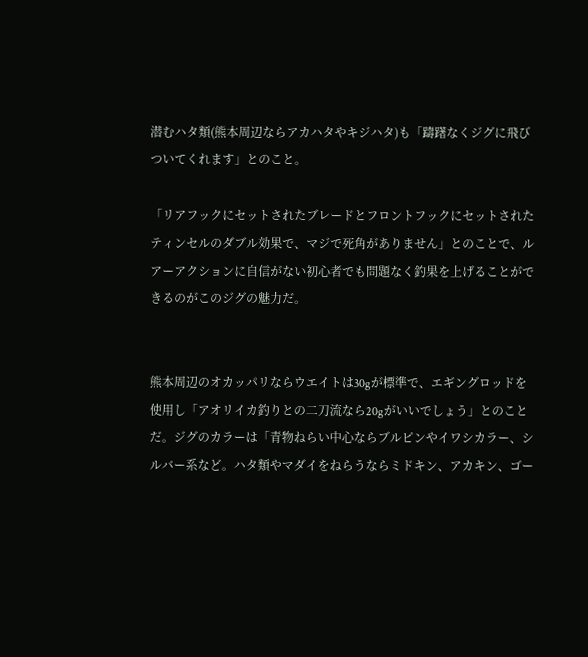潜むハタ類(熊本周辺ならアカハタやキジハタ)も「躊躇なくジグに飛びついてくれます」とのこと。

「リアフックにセットされたブレードとフロントフックにセットされたティンセルのダブル効果で、マジで死角がありません」とのことで、ルアーアクションに自信がない初心者でも問題なく釣果を上げることができるのがこのジグの魅力だ。


熊本周辺のオカッパリならウエイトは30gが標準で、エギングロッドを使用し「アオリイカ釣りとの二刀流なら20gがいいでしょう」とのことだ。ジグのカラーは「青物ねらい中心ならブルピンやイワシカラー、シルバー系など。ハタ類やマダイをねらうならミドキン、アカキン、ゴー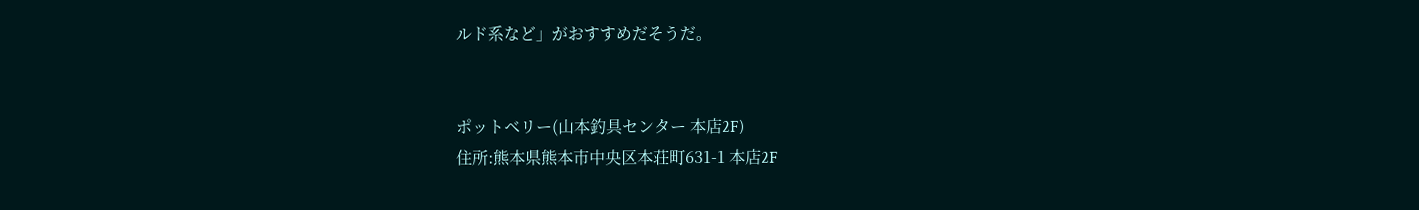ルド系など」がおすすめだそうだ。


ポットベリー(山本釣具センター 本店2F)
住所:熊本県熊本市中央区本荘町631-1 本店2F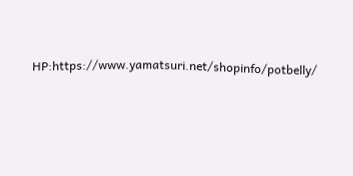HP:https://www.yamatsuri.net/shopinfo/potbelly/